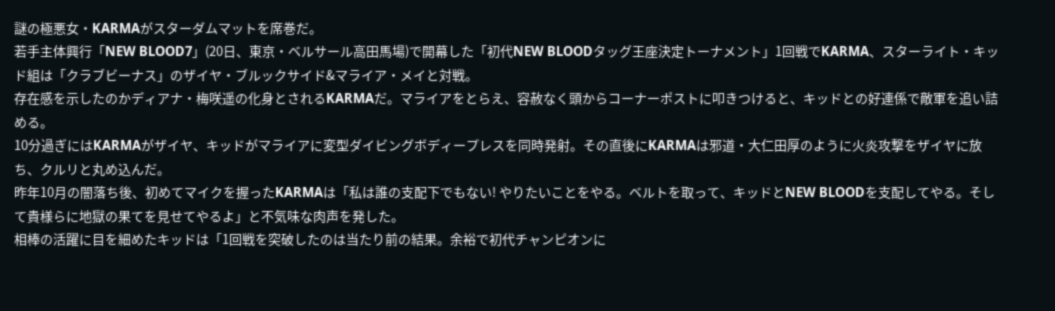謎の極悪女・KARMAがスターダムマットを席巻だ。
若手主体興行「NEW BLOOD7」(20日、東京・ベルサール高田馬場)で開幕した「初代NEW BLOODタッグ王座決定トーナメント」1回戦でKARMA、スターライト・キッド組は「クラブビーナス」のザイヤ・ブルックサイド&マライア・メイと対戦。
存在感を示したのかディアナ・梅咲遥の化身とされるKARMAだ。マライアをとらえ、容赦なく頭からコーナーポストに叩きつけると、キッドとの好連係で敵軍を追い詰める。
10分過ぎにはKARMAがザイヤ、キッドがマライアに変型ダイビングボディープレスを同時発射。その直後にKARMAは邪道・大仁田厚のように火炎攻撃をザイヤに放ち、クルリと丸め込んだ。
昨年10月の闇落ち後、初めてマイクを握ったKARMAは「私は誰の支配下でもない! やりたいことをやる。ベルトを取って、キッドとNEW BLOODを支配してやる。そして貴様らに地獄の果てを見せてやるよ」と不気味な肉声を発した。
相棒の活躍に目を細めたキッドは「1回戦を突破したのは当たり前の結果。余裕で初代チャンピオンに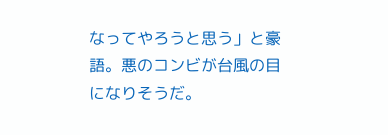なってやろうと思う」と豪語。悪のコンビが台風の目になりそうだ。